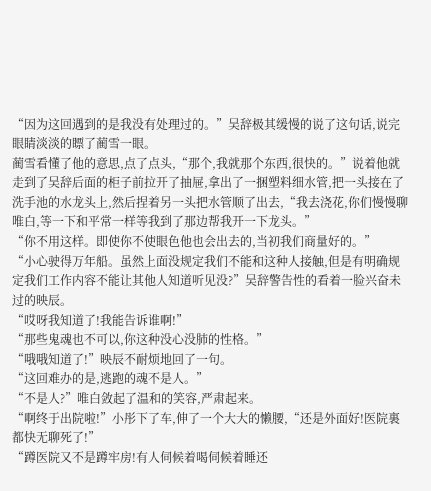“因为这回遇到的是我没有处理过的。”吴辞极其缓慢的说了这句话,说完眼睛淡淡的瞟了蔺雪一眼。
蔺雪看懂了他的意思,点了点头,“那个,我就那个东西,很快的。”说着他就走到了吴辞后面的柜子前拉开了抽屉,拿出了一捆塑料细水管,把一头接在了洗手池的水龙头上,然后捏着另一头把水管顺了出去,“我去浇花,你们慢慢聊唯白,等一下和平常一样等我到了那边帮我开一下龙头。”
“你不用这样。即使你不使眼色他也会出去的,当初我们商量好的。”
“小心驶得万年船。虽然上面没规定我们不能和这种人接触,但是有明确规定我们工作内容不能让其他人知道听见没?”吴辞警告性的看着一脸兴奋未过的映辰。
“哎呀我知道了!我能告诉谁啊!”
“那些鬼魂也不可以,你这种没心没肺的性格。”
“哦哦知道了!”映辰不耐烦地回了一句。
“这回难办的是,逃跑的魂不是人。”
“不是人?”唯白敛起了温和的笑容,严肃起来。
“啊终于出院啦!”小彤下了车,伸了一个大大的懒腰,“还是外面好!医院裏都快无聊死了!”
“蹲医院又不是蹲牢房!有人伺候着喝伺候着睡还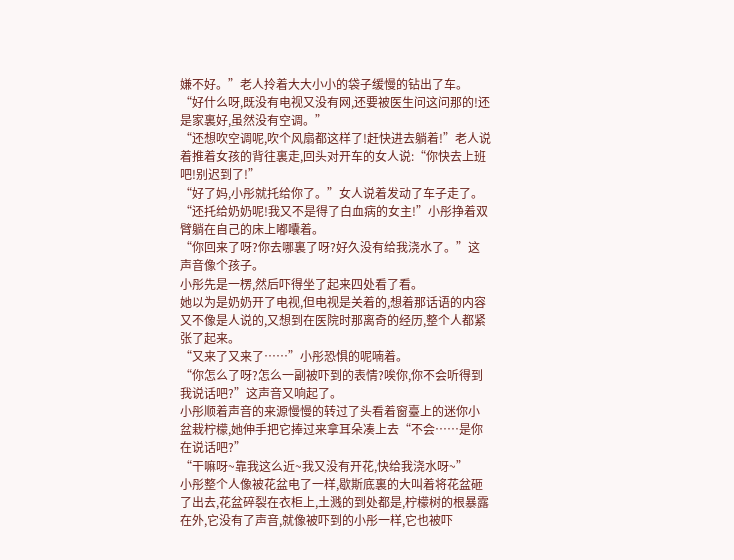嫌不好。”老人拎着大大小小的袋子缓慢的钻出了车。
“好什么呀,既没有电视又没有网,还要被医生问这问那的!还是家裏好,虽然没有空调。”
“还想吹空调呢,吹个风扇都这样了!赶快进去躺着!”老人说着推着女孩的背往裏走,回头对开车的女人说:“你快去上班吧!别迟到了!”
“好了妈,小彤就托给你了。”女人说着发动了车子走了。
“还托给奶奶呢!我又不是得了白血病的女主!”小彤挣着双臂躺在自己的床上嘟囔着。
“你回来了呀?你去哪裏了呀?好久没有给我浇水了。”这声音像个孩子。
小彤先是一楞,然后吓得坐了起来四处看了看。
她以为是奶奶开了电视,但电视是关着的,想着那话语的内容又不像是人说的,又想到在医院时那离奇的经历,整个人都紧张了起来。
“又来了又来了……”小彤恐惧的呢喃着。
“你怎么了呀?怎么一副被吓到的表情?唉你,你不会听得到我说话吧?”这声音又响起了。
小彤顺着声音的来源慢慢的转过了头看着窗臺上的迷你小盆栽柠檬,她伸手把它捧过来拿耳朵凑上去“不会……是你在说话吧?”
“干嘛呀~靠我这么近~我又没有开花,快给我浇水呀~”
小彤整个人像被花盆电了一样,歇斯底裏的大叫着将花盆砸了出去,花盆碎裂在衣柜上,土溅的到处都是,柠檬树的根暴露在外,它没有了声音,就像被吓到的小彤一样,它也被吓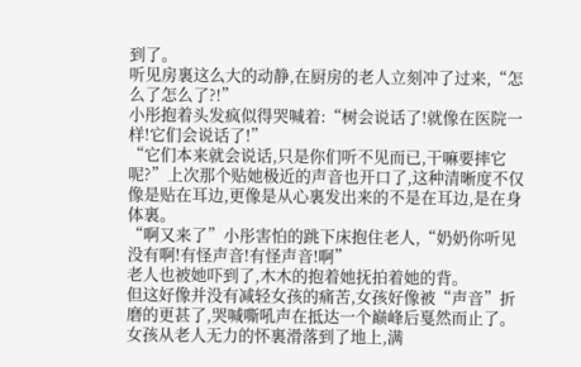到了。
听见房裏这么大的动静,在厨房的老人立刻冲了过来,“怎么了怎么了?!”
小彤抱着头发疯似得哭喊着:“树会说话了!就像在医院一样!它们会说话了!”
“它们本来就会说话,只是你们听不见而已,干嘛要摔它呢?”上次那个贴她极近的声音也开口了,这种清晰度不仅像是贴在耳边,更像是从心裏发出来的不是在耳边,是在身体裏。
“啊又来了”小彤害怕的跳下床抱住老人,“奶奶你听见没有啊!有怪声音!有怪声音!啊”
老人也被她吓到了,木木的抱着她抚拍着她的背。
但这好像并没有减轻女孩的痛苦,女孩好像被“声音”折磨的更甚了,哭喊嘶吼声在抵达一个巅峰后戛然而止了。
女孩从老人无力的怀裏滑落到了地上,满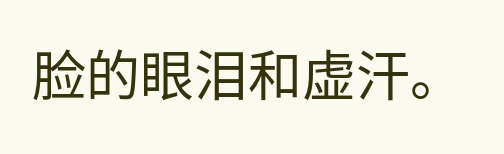脸的眼泪和虚汗。